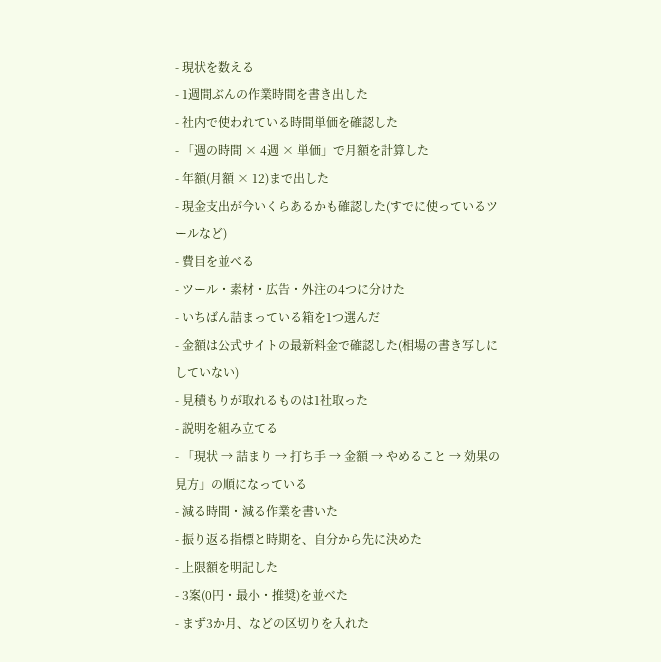- 現状を数える
- 1週間ぶんの作業時間を書き出した
- 社内で使われている時間単価を確認した
- 「週の時間 × 4週 × 単価」で月額を計算した
- 年額(月額 × 12)まで出した
- 現金支出が今いくらあるかも確認した(すでに使っているツールなど)
- 費目を並べる
- ツール・素材・広告・外注の4つに分けた
- いちばん詰まっている箱を1つ選んだ
- 金額は公式サイトの最新料金で確認した(相場の書き写しにしていない)
- 見積もりが取れるものは1社取った
- 説明を組み立てる
- 「現状 → 詰まり → 打ち手 → 金額 → やめること → 効果の見方」の順になっている
- 減る時間・減る作業を書いた
- 振り返る指標と時期を、自分から先に決めた
- 上限額を明記した
- 3案(0円・最小・推奨)を並べた
- まず3か月、などの区切りを入れた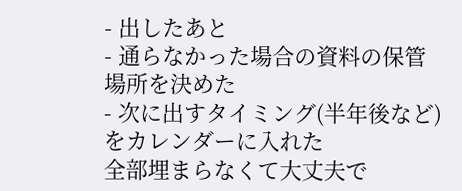- 出したあと
- 通らなかった場合の資料の保管場所を決めた
- 次に出すタイミング(半年後など)をカレンダーに入れた
全部埋まらなくて大丈夫で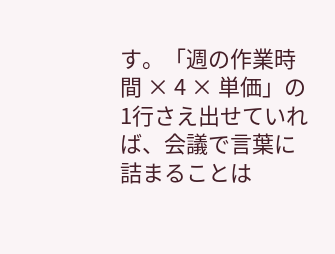す。「週の作業時間 × 4 × 単価」の1行さえ出せていれば、会議で言葉に詰まることは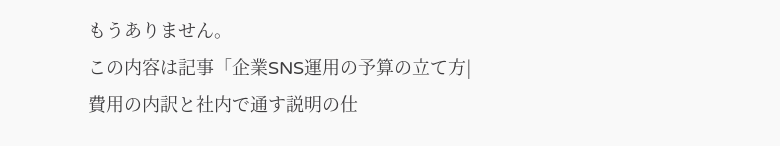もうありません。
この内容は記事「企業SNS運用の予算の立て方|費用の内訳と社内で通す説明の仕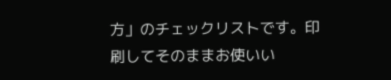方」のチェックリストです。印刷してそのままお使いい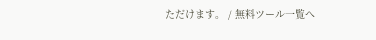ただけます。 / 無料ツール一覧へ